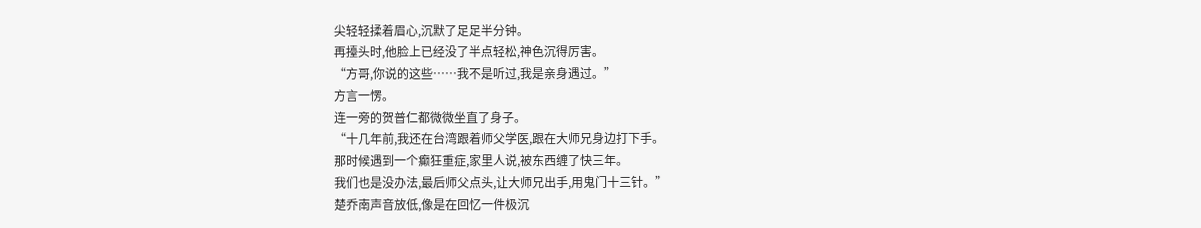尖轻轻揉着眉心,沉默了足足半分钟。
再擡头时,他脸上已经没了半点轻松,神色沉得厉害。
“方哥,你说的这些……我不是听过,我是亲身遇过。”
方言一愣。
连一旁的贺普仁都微微坐直了身子。
“十几年前,我还在台湾跟着师父学医,跟在大师兄身边打下手。
那时候遇到一个癫狂重症,家里人说,被东西缠了快三年。
我们也是没办法,最后师父点头,让大师兄出手,用鬼门十三针。”
楚乔南声音放低,像是在回忆一件极沉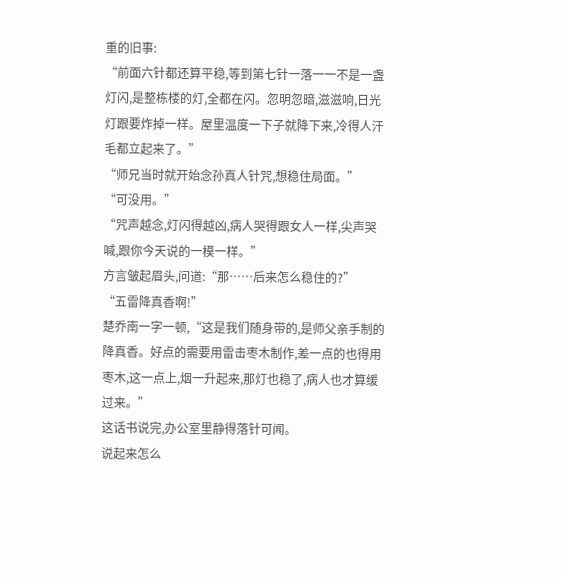重的旧事:
“前面六针都还算平稳,等到第七针一落一一不是一盏灯闪,是整栋楼的灯,全都在闪。忽明忽暗,滋滋响,日光灯跟要炸掉一样。屋里温度一下子就降下来,冷得人汗毛都立起来了。”
“师兄当时就开始念孙真人针咒,想稳住局面。”
“可没用。”
“咒声越念,灯闪得越凶,病人哭得跟女人一样,尖声哭喊,跟你今天说的一模一样。”
方言皱起眉头,问道:“那……后来怎么稳住的?”
“五雷降真香啊!”
楚乔南一字一顿,“这是我们随身带的,是师父亲手制的降真香。好点的需要用雷击枣木制作,差一点的也得用枣木,这一点上,烟一升起来,那灯也稳了,病人也才算缓过来。”
这话书说完,办公室里静得落针可闻。
说起来怎么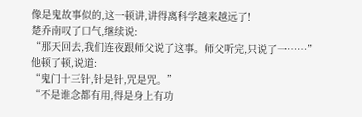像是鬼故事似的,这一顿讲,讲得离科学越来越远了!
楚乔南叹了口气,继续说:
“那天回去,我们连夜跟师父说了这事。师父听完,只说了一……”
他顿了顿,说道:
“鬼门十三针,针是针,咒是咒。”
“不是谁念都有用,得是身上有功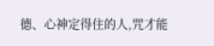德、心神定得住的人,咒才能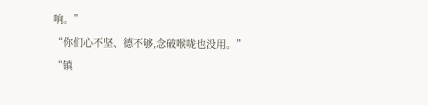响。”
“你们心不坚、德不够,念破喉咙也没用。”
“镇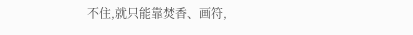不住,就只能靠焚香、画符,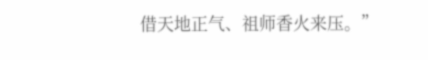借天地正气、祖师香火来压。”